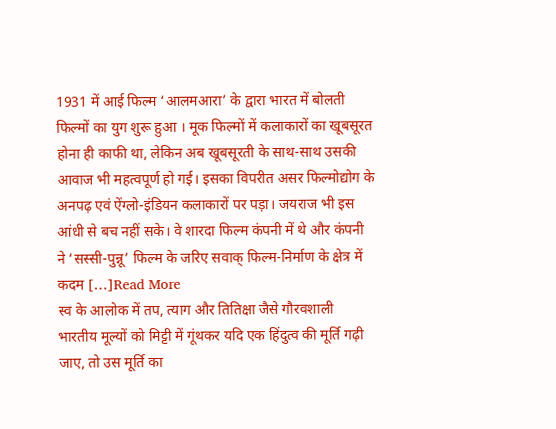1931 में आई फिल्म ‘आलमआरा’ के द्वारा भारत में बोलती फिल्मों का युग शुरू हुआ । मूक फिल्मों में कलाकारों का खूबसूरत होना ही काफी था, लेकिन अब खूबसूरती के साथ-साथ उसकी आवाज भी महत्वपूर्ण हो गई। इसका विपरीत असर फिल्मोद्योग के अनपढ़ एवं ऐंग्लो-इंडियन कलाकारों पर पड़ा। जयराज भी इस आंधी से बच नहीं सके। वे शारदा फिल्म कंपनी में थे और कंपनी ने ‘सस्सी-पुन्नू’ फिल्म के जरिए सवाक् फिल्म-निर्माण के क्षेत्र में कदम […]Read More
स्व के आलोक में तप, त्याग और तितिक्षा जैसे गौरवशाली भारतीय मूल्यों को मिट्टी में गूंथकर यदि एक हिंदुत्व की मूर्ति गढ़ी जाए, तो उस मूर्ति का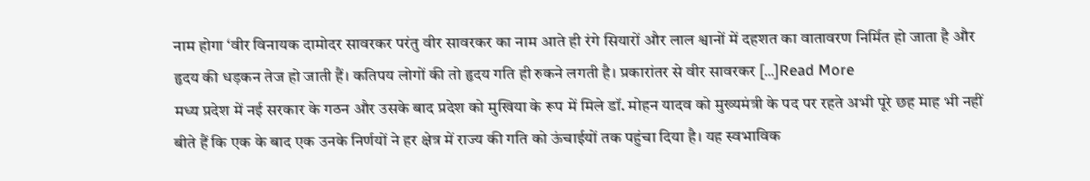नाम होगा ‘वीर विनायक दामोदर सावरकर परंतु वीर सावरकर का नाम आते ही रंगे सियारों और लाल श्वानों में दहशत का वातावरण निर्मित हो जाता है और हृदय की धड़कन तेज हो जाती हैं। कतिपय लोगों की तो हृदय गति ही रुकने लगती है। प्रकारांतर से वीर सावरकर […]Read More
मध्य प्रदेश में नई सरकार के गठन और उसके बाद प्रदेश को मुखिया के रूप में मिले डॉ. मोहन यादव को मुख्यमंत्री के पद पर रहते अभी पूरे छह माह भी नहीं बीते हैं कि एक के बाद एक उनके निर्णयों ने हर क्षेत्र में राज्य की गति को ऊंचाईयों तक पहुंचा दिया है। यह स्वभाविक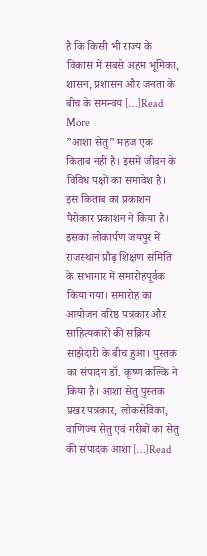है कि किसी भी राज्य के विकास में सबसे अहम भूमिका, शासन, प्रशासन और जनता के बीच के समन्वय […]Read More
”आशा सेतु” महज एक किताब नहीं है। इसमें जीवन के विविध पक्षों का समावेश है। इस किताब का प्रकाशन पैरोकार प्रकाशन ने किया है। इसका लोकार्पण जयपुर में राजस्थान प्रौढ़ शिक्षण समिति के सभागार में समारोहपूर्वक किया गया। समारोह का आयोजन वरिष्ठ पत्रकार और साहित्यकारों की सक्रिय साझेदारी के बीच हुआ। पुस्तक का संपादन डॉ. कृष्ण कल्कि ने किया है। आशा सेतु पुस्तक प्रखर पत्रकार, लोकसेविका, वाणिज्य सेतु एवं गरीबों का सेतु की संपादक आशा […]Read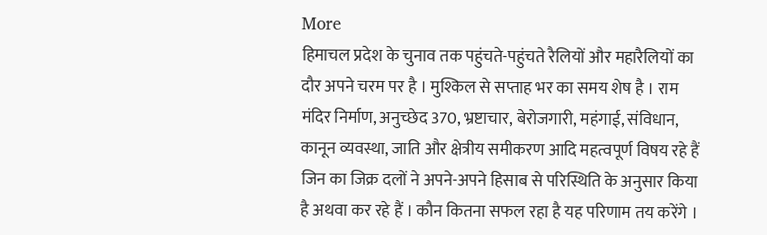More
हिमाचल प्रदेश के चुनाव तक पहुंचते-पहुंचते रैलियों और महारैलियों का दौर अपने चरम पर है । मुश्किल से सप्ताह भर का समय शेष है । राम मंदिर निर्माण, अनुच्छेद 370, भ्रष्टाचार, बेरोजगारी, महंगाई, संविधान, कानून व्यवस्था, जाति और क्षेत्रीय समीकरण आदि महत्वपूर्ण विषय रहे हैं जिन का जिक्र दलों ने अपने-अपने हिसाब से परिस्थिति के अनुसार किया है अथवा कर रहे हैं । कौन कितना सफल रहा है यह परिणाम तय करेंगे ।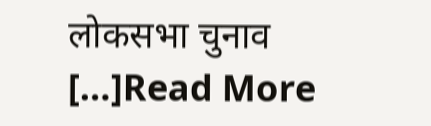लोकसभा चुनाव […]Read More